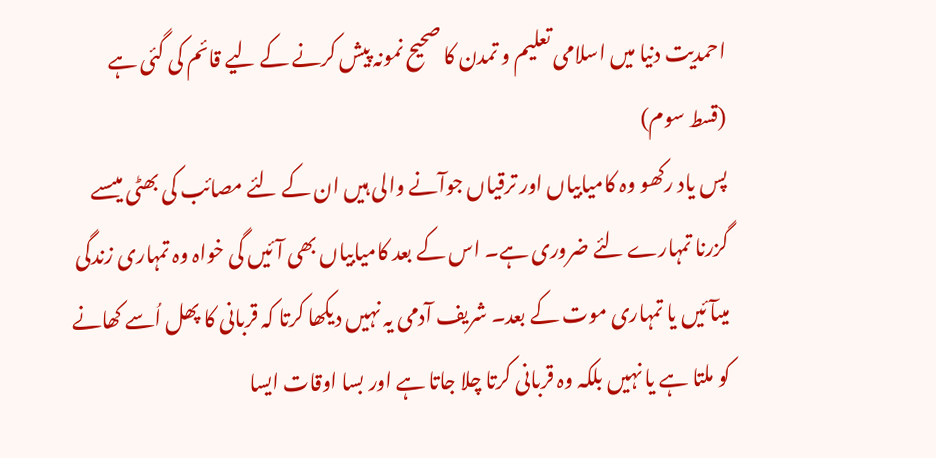احمدیت دنیا میں اسلامی تعلیم و تمدن کا صحیح نمونہ پیش کرنے کے لیے قائم کی گئی ہے (قسط سوم)
پس یاد رکھو وہ کامیابیاں اور ترقیاں جوآنے والی ہیں ان کے لئے مصائب کی بھٹی میںسے گزرنا تمہارے لئے ضروری ہے۔ اس کے بعد کامیابیاں بھی آئیں گی خواہ وہ تمہاری زندگی میںآئیں یا تمہاری موت کے بعد۔ شریف آدمی یہ نہیں دیکھا کرتا کہ قربانی کا پھل اُسے کھانے کو ملتا ہے یا نہیں بلکہ وہ قربانی کرتا چلا جاتا ہے اور بسا اوقات ایسا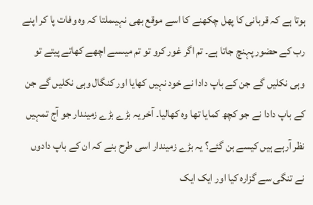ہوتا ہے کہ قربانی کا پھل چکھنے کا اسے موقع بھی نہیںملتا کہ وہ وفات پا کر اپنے رب کے حضور پہنچ جاتا ہے۔ تم اگر غور کرو تو تم میںسے اچھے کھاتے پیتے تو وہی نکلیں گے جن کے باپ دادا نے خود نہیں کھایا اور کنگال وہی نکلیں گے جن کے باپ دادا نے جو کچھ کمایا تھا وہ کھالیا۔ آخر یہ بڑے بڑے زمیندار جو آج تمہیں نظر آرہے ہیں کیسے بن گئے؟ یہ بڑے زمیندار اسی طرح بنے کہ ان کے باپ دادوں نے تنگی سے گزارہ کیا اور ایک ایک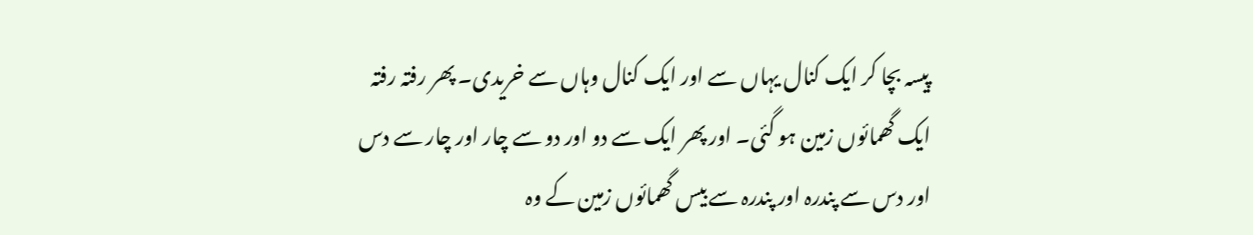پیسہ بچا کر ایک کنال یہاں سے اور ایک کنال وہاں سے خریدی۔ پھر رفتہ رفتہ ایک گھمائوں زمین ہو گئی۔ اور پھر ایک سے دو اور دو سے چار اور چار سے دس اور دس سے پندرہ اور پندرہ سے بیس گھمائوں زمین کے وہ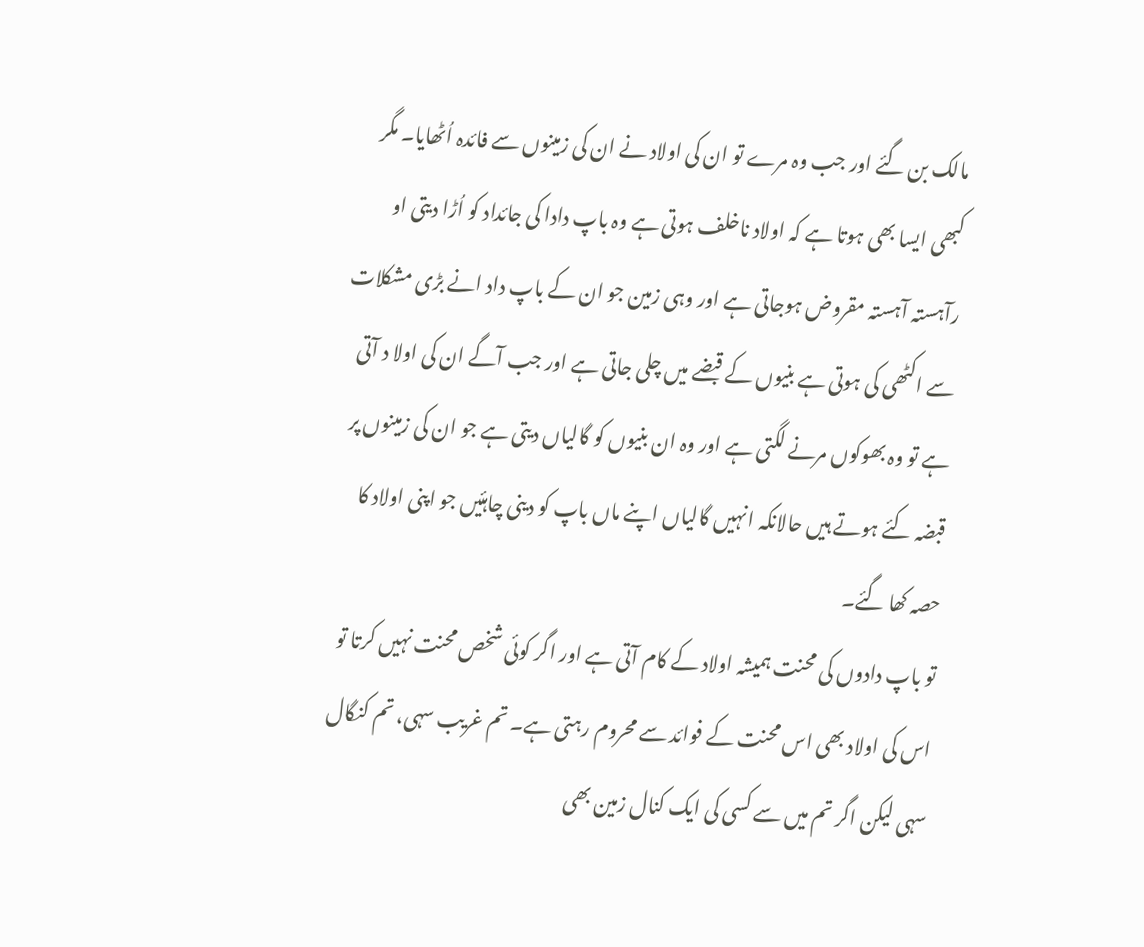مالک بن گئے اور جب وہ مرے تو ان کی اولاد نے ان کی زمینوں سے فائدہ اُٹھایا۔ مگر کبھی ایسا بھی ہوتا ہے کہ اولاد ناخلف ہوتی ہے وہ باپ دادا کی جائداد کو اُڑا دیتی او رآہستہ آہستہ مقروض ہوجاتی ہے اور وہی زمین جو ان کے باپ داد انے بڑی مشکلات سے اکٹھی کی ہوتی ہے بنیوں کے قبضے میں چلی جاتی ہے اور جب آگے ان کی اولا د آتی ہے تو وہ بھوکوں مرنے لگتی ہے اور وہ ان بنیوں کو گالیاں دیتی ہے جو ان کی زمینوں پر قبضہ کئے ہوتے ہیں حالانکہ انہیں گالیاں اپنے ماں باپ کو دینی چاہئیں جو اپنی اولاد کا حصہ کھا گئے۔
تو باپ دادوں کی محنت ہمیشہ اولاد کے کام آتی ہے اور اگر کوئی شخص محنت نہیں کرتا تو اس کی اولاد بھی اس محنت کے فوائد سے محروم رہتی ہے۔ تم غریب سہی، تم کنگال سہی لیکن اگر تم میں سے کسی کی ایک کنال زمین بھی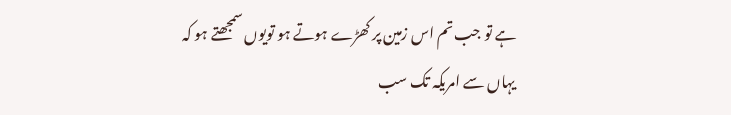ہے تو جب تم اس زمین پر کھڑے ہوتے ہو تویوں سمجھتے ہو کہ یہاں سے امریکہ تک سب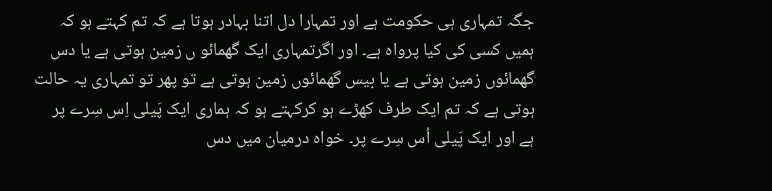جگہ تمہاری ہی حکومت ہے اور تمہارا دل اتنا بہادر ہوتا ہے کہ تم کہتے ہو کہ ہمیں کسی کی کیا پرواہ ہے۔ اور اگرتمہاری ایک گھمائو ں زمین ہوتی ہے یا دس گھمائوں زمین ہوتی ہے یا بیس گھمائوں زمین ہوتی ہے تو پھر تو تمہاری یہ حالت ہوتی ہے کہ تم ایک طرف کھڑے ہو کرکہتے ہو کہ ہماری ایک پَیلی اِس سِرے پر ہے اور ایک پَیلی اُس سِرے پر۔ خواہ درمیان میں دس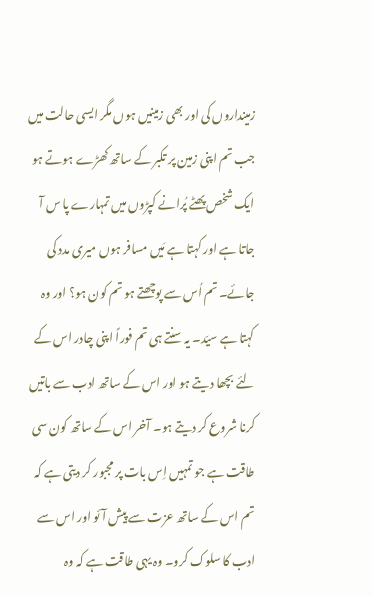زمینداروں کی اور بھی زمینیں ہوں مگر ایسی حالت میں جب تم اپنی زمین پر تکبر کے ساتھ کھڑے ہوتے ہو ایک شخص پھٹے پُرانے کپڑوں میں تمہارے پا س آ جاتا ہے اور کہتا ہے مَیں مسافر ہوں میری مدد کی جائے۔ تم اُس سے پوچھتے ہو تم کون ہو؟ اور وہ کہتا ہے سیّد۔ یہ سنتے ہی تم فوراً اپنی چادر اس کے لئے بچھا دیتے ہو اور اس کے ساتھ ادب سے باتیں کرنا شروع کر دیتے ہو۔ آخر اس کے ساتھ کون سی طاقت ہے جو تمہیں اِس بات پر مجبور کر دیتی ہے کہ تم اس کے ساتھ عزت سے پیش آئو اور اس سے ادب کا سلوک کرو۔ وہ یہی طاقت ہے کہ وہ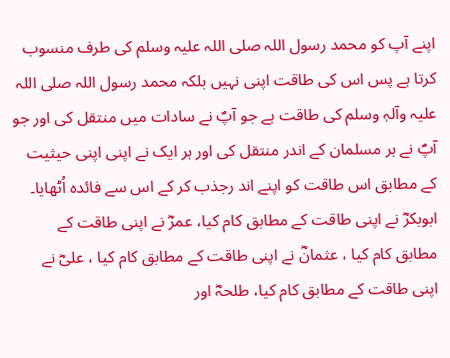اپنے آپ کو محمد رسول اللہ صلی اللہ علیہ وسلم کی طرف منسوب کرتا ہے پس اس کی طاقت اپنی نہیں بلکہ محمد رسول اللہ صلی اللہ علیہ وآلہٖ وسلم کی طاقت ہے جو آپؐ نے سادات میں منتقل کی اور جو آپؐ نے ہر مسلمان کے اندر منتقل کی اور ہر ایک نے اپنی اپنی حیثیت کے مطابق اس طاقت کو اپنے اند رجذب کر کے اس سے فائدہ اُٹھایا۔ ابوبکرؓ نے اپنی طاقت کے مطابق کام کیا، عمرؓ نے اپنی طاقت کے مطابق کام کیا ، عثمانؓ نے اپنی طاقت کے مطابق کام کیا ، علیؓ نے اپنی طاقت کے مطابق کام کیا، طلحہؓ اور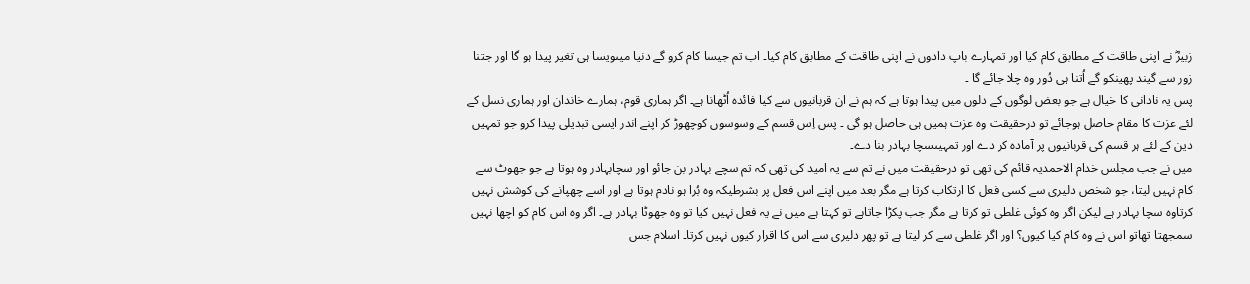زبیرؓ نے اپنی طاقت کے مطابق کام کیا اور تمہارے باپ دادوں نے اپنی طاقت کے مطابق کام کیا۔ اب تم جیسا کام کرو گے دنیا میںویسا ہی تغیر پیدا ہو گا اور جتنا زور سے گیند پھینکو گے اُتنا ہی دُور وہ چلا جائے گا ۔
پس یہ نادانی کا خیال ہے جو بعض لوگوں کے دلوں میں پیدا ہوتا ہے کہ ہم نے ان قربانیوں سے کیا فائدہ اُٹھانا ہے۔ اگر ہماری قوم، ہمارے خاندان اور ہماری نسل کے لئے عزت کا مقام حاصل ہوجائے تو درحقیقت وہ عزت ہمیں ہی حاصل ہو گی ۔ پس اِس قسم کے وسوسوں کوچھوڑ کر اپنے اندر ایسی تبدیلی پیدا کرو جو تمہیں دین کے لئے ہر قسم کی قربانیوں پر آمادہ کر دے اور تمہیںسچا بہادر بنا دے۔
میں نے جب مجلس خدام الاحمدیہ قائم کی تھی تو درحقیقت میں نے تم سے یہ امید کی تھی کہ تم سچے بہادر بن جائو اور سچابہادر وہ ہوتا ہے جو جھوٹ سے کام نہیں لیتا، جو شخص دلیری سے کسی فعل کا ارتکاب کرتا ہے مگر بعد میں اپنے اس فعل پر بشرطیکہ وہ بُرا ہو نادم ہوتا ہے اور اسے چھپانے کی کوشش نہیں کرتاوہ سچا بہادر ہے لیکن اگر وہ کوئی غلطی تو کرتا ہے مگر جب پکڑا جاتاہے تو کہتا ہے میں نے یہ فعل نہیں کیا تو وہ جھوٹا بہادر ہے۔ اگر وہ اس کام کو اچھا نہیں سمجھتا تھاتو اس نے وہ کام کیا کیوں؟ اور اگر غلطی سے کر لیتا ہے تو پھر دلیری سے اس کا اقرار کیوں نہیں کرتا۔ اسلام جس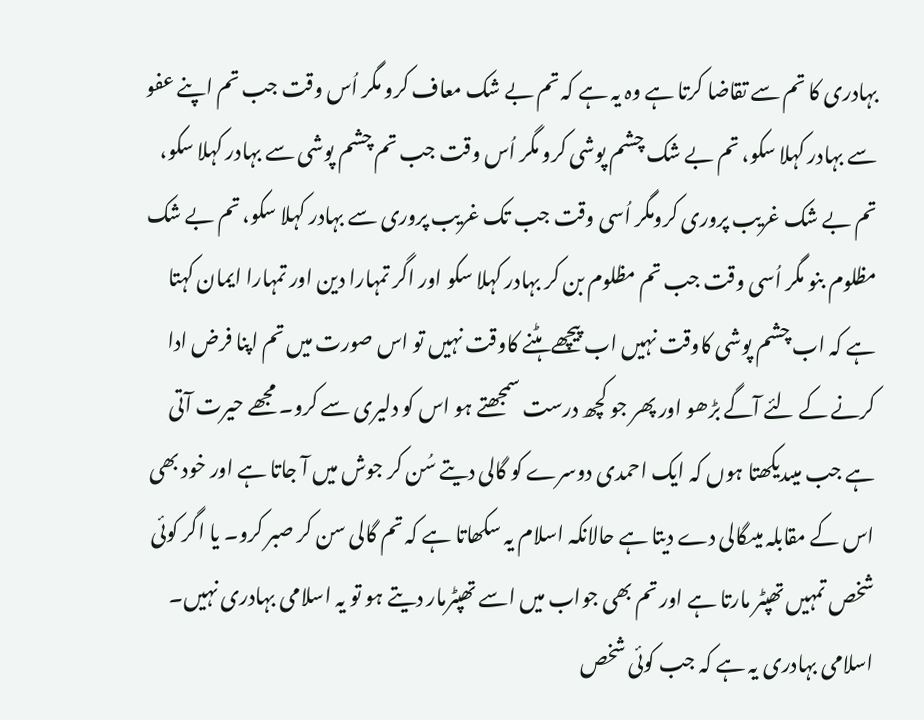بہادری کا تم سے تقاضا کرتا ہے وہ یہ ہے کہ تم بے شک معاف کرو مگر اُس وقت جب تم اپنے عفو سے بہادر کہلا سکو، تم بے شک چشم پوشی کرو مگر اُس وقت جب تم چشم پوشی سے بہادر کہلا سکو، تم بے شک غریب پروری کرومگر اُسی وقت جب تک غریب پروری سے بہادر کہلا سکو، تم بے شک مظلوم بنو مگر اُسی وقت جب تم مظلوم بن کر بہادر کہلا سکو اور اگر تمہارا دین اور تمہارا ایمان کہتا ہے کہ اب چشم پوشی کاوقت نہیں اب پیچھے ہٹنے کاوقت نہیں تو اس صورت میں تم اپنا فرض ادا کرنے کے لئے آگے بڑھو اور پھر جو کچھ درست سمجھتے ہو اس کو دلیری سے کرو۔ مجھے حیرت آتی ہے جب میںدیکھتا ہوں کہ ایک احمدی دوسرے کو گالی دیتے سُن کر جوش میں آ جاتا ہے اور خود بھی اس کے مقابلہ میںگالی دے دیتا ہے حالانکہ اسلام یہ سکھاتا ہے کہ تم گالی سن کر صبر کرو۔ یا اگر کوئی شخص تمہیں تھپٹر مارتا ہے اور تم بھی جواب میں اسے تھپٹرمار دیتے ہو تو یہ اسلامی بہادری نہیں۔ اسلامی بہادری یہ ہے کہ جب کوئی شخص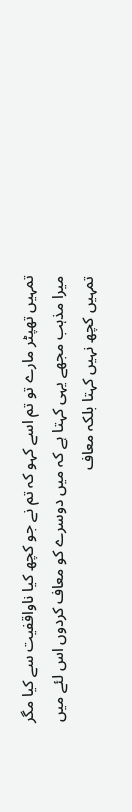تمہیں تھپٹر مارے تو تم اسے کہو کہ تم نے جو کچھ کیا ناواقفیت سے کیا مگر میرا مذہب مجھے یہی کہتا ہے کہ میں دوسرے کو معاف کردوں اس لئے میں تمہیں کچھ نہیں کہتا بلکہ معاف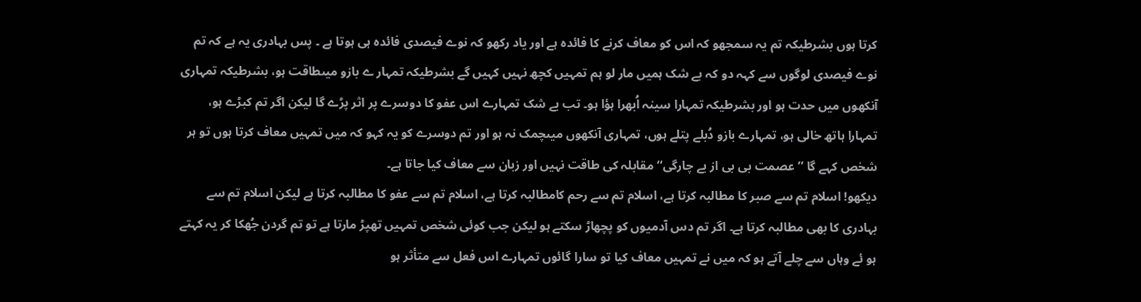کرتا ہوں بشرطیکہ تم یہ سمجھو کہ اس کو معاف کرنے کا فائدہ ہے اور یاد رکھو کہ نوے فیصدی فائدہ ہی ہوتا ہے ۔ پس بہادری یہ ہے کہ تم نوے فیصدی لوگوں سے کہہ دو کہ بے شک ہمیں مار لو ہم تمہیں کچھ نہیں کہیں گے بشرطیکہ تمہار ے بازو میںطاقت ہو، بشرطیکہ تمہاری آنکھوں میں حدت ہو اور بشرطیکہ تمہارا سینہ اُبھرا ہؤا ہو۔ تب بے شک تمہارے اس عفو کا دوسرے پر اثر پڑے گا لیکن اگر تم کبڑے ہو، تمہارا ہاتھ خالی ہو، تمہارے بازو دُبلے پتلے ہوں، تمہاری آنکھوں میںچمک نہ ہو اور تم دوسرے کو یہ کہو کہ میں تمہیں معاف کرتا ہوں تو ہر شخص کہے گا ’’عصمت بی بی از بے چارگی‘‘ مقابلہ کی طاقت نہیں اور زبان سے معاف کیا جاتا ہے۔
دیکھو! اسلام تم سے صبر کا مطالبہ کرتا ہے، اسلام تم سے رحم کامطالبہ کرتا ہے، اسلام تم سے عفو کا مطالبہ کرتا ہے لیکن اسلام تم سے بہادری کا بھی مطالبہ کرتا ہے۔ اگر تم دس آدمیوں کو پچھاڑ سکتے ہو لیکن جب کوئی شخص تمہیں تھپڑ مارتا ہے تو تم گردن جُھکا کر یہ کہتے ہو ئے وہاں سے چلے آتے ہو کہ میں نے تمہیں معاف کیا تو سارا گائوں تمہارے اس فعل سے متأثر ہو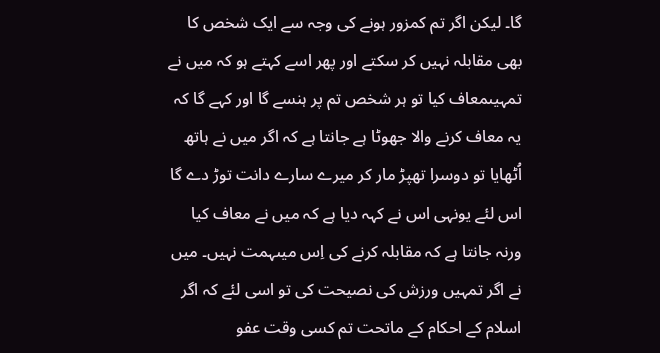گا۔ لیکن اگر تم کمزور ہونے کی وجہ سے ایک شخص کا بھی مقابلہ نہیں کر سکتے اور پھر اسے کہتے ہو کہ میں نے تمہیںمعاف کیا تو ہر شخص تم پر ہنسے گا اور کہے گا کہ یہ معاف کرنے والا جھوٹا ہے جانتا ہے کہ اگر میں نے ہاتھ اُٹھایا تو دوسرا تھپڑ مار کر میرے سارے دانت توڑ دے گا اس لئے یونہی اس نے کہہ دیا ہے کہ میں نے معاف کیا ورنہ جانتا ہے کہ مقابلہ کرنے کی اِس میںہمت نہیں۔ میں نے اگر تمہیں ورزش کی نصیحت کی تو اسی لئے کہ اگر اسلام کے احکام کے ماتحت تم کسی وقت عفو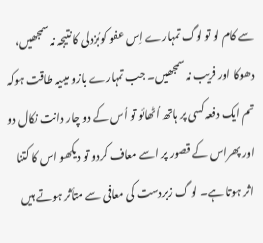سے کام لو تو لوگ تمہارے اِس عفو کوبُزدلی کا نتیجہ نہ سمجھیں، دھوکا اور فریب نہ سمجھیں۔ جب تمہارے بازو میںیہ طاقت ہوکہ تم ایک دفعہ کسی پر ہاتھ اُٹھائو تو اُس کے دو چار دانت نکال دو اور پھراس کے قصور پر اسے معاف کردو تو دیکھو اس کا کتنا اثر ہوتا ہے۔ لو گ زبردست کی معافی سے متأثر ہوتے ہیں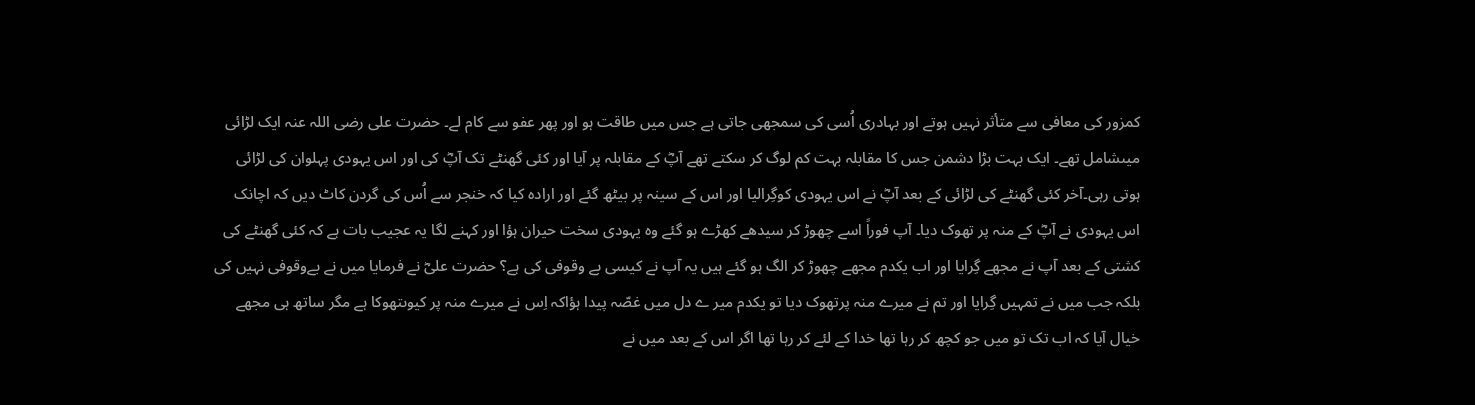کمزور کی معافی سے متأثر نہیں ہوتے اور بہادری اُسی کی سمجھی جاتی ہے جس میں طاقت ہو اور پھر عفو سے کام لے۔ حضرت علی رضی اللہ عنہ ایک لڑائی میںشامل تھے۔ ایک بہت بڑا دشمن جس کا مقابلہ بہت کم لوگ کر سکتے تھے آپؓ کے مقابلہ پر آیا اور کئی گھنٹے تک آپؓ کی اور اس یہودی پہلوان کی لڑائی ہوتی رہی۔آخر کئی گھنٹے کی لڑائی کے بعد آپؓ نے اس یہودی کوگِرالیا اور اس کے سینہ پر بیٹھ گئے اور ارادہ کیا کہ خنجر سے اُس کی گردن کاٹ دیں کہ اچانک اس یہودی نے آپؓ کے منہ پر تھوک دیا۔ آپ فوراً اسے چھوڑ کر سیدھے کھڑے ہو گئے وہ یہودی سخت حیران ہؤا اور کہنے لگا یہ عجیب بات ہے کہ کئی گھنٹے کی کشتی کے بعد آپ نے مجھے گِرایا اور اب یکدم مجھے چھوڑ کر الگ ہو گئے ہیں یہ آپ نے کیسی بے وقوفی کی ہے؟ حضرت علیؓ نے فرمایا میں نے بےوقوفی نہیں کی بلکہ جب میں نے تمہیں گِرایا اور تم نے میرے منہ پرتھوک دیا تو یکدم میر ے دل میں غصّہ پیدا ہؤاکہ اِس نے میرے منہ پر کیوںتھوکا ہے مگر ساتھ ہی مجھے خیال آیا کہ اب تک تو میں جو کچھ کر رہا تھا خدا کے لئے کر رہا تھا اگر اس کے بعد میں نے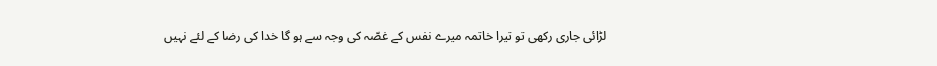لڑائی جاری رکھی تو تیرا خاتمہ میرے نفس کے غصّہ کی وجہ سے ہو گا خدا کی رضا کے لئے نہیں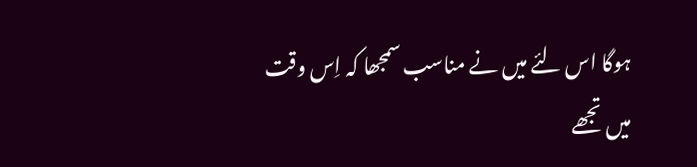ہوگا اس لئے میں نے مناسب سمجھا کہ اِس وقت میں تجھے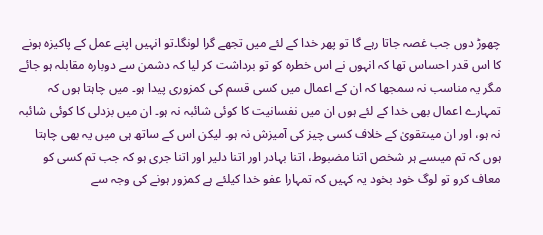چھوڑ دوں جب غصہ جاتا رہے گا تو پھر خدا کے لئے میں تجھے گرا لونگا۔تو انہیں اپنے عمل کے پاکیزہ ہونے کا اس قدر احساس تھا کہ انہوں نے اس خطرہ کو تو برداشت کر لیا کہ دشمن سے دوبارہ مقابلہ ہو جائے مگر یہ مناسب نہ سمجھا کہ ان کے اعمال میں کسی قسم کی کمزوری پیدا ہو۔ میں چاہتا ہوں کہ تمہارے اعمال بھی خدا کے لئے ہوں ان میں نفسانیت کا کوئی شائبہ نہ ہو۔ ان میں بزدلی کا کوئی شائبہ نہ ہو، اور ان میںتقویٰ کے خلاف کسی چیز کی آمیزش نہ ہو۔ لیکن اس کے ساتھ ہی میں یہ بھی چاہتا ہوں کہ تم میںسے ہر شخص اتنا مضبوط، اتنا بہادر اور اتنا دلیر اور اتنا جری ہو کہ جب تم کسی کو معاف کرو تو لوگ خود بخود یہ کہیں کہ تمہارا عفو خدا کیلئے ہے کمزور ہونے کی وجہ سے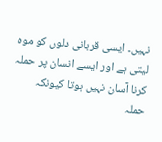نہیں۔ ایسی قربانی دلوں کو موہ لیتی ہے اور ایسے انسان پر حملہ کرنا آسان نہیں ہوتا کیونکہ حملہ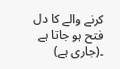کرنے والے کا دل فتح ہو جاتا ہے ۔(جاری ہے)